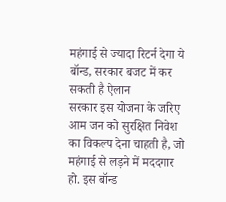महंगाई से ज्यादा रिटर्न देगा ये बॉन्ड, सरकार बजट में कर सकती है ऐलान
सरकार इस योजना के जरिए आम जन को सुरक्षित निवेश का विकल्प देना चाहती है, जो महंगाई से लड़ने में मददगार हो. इस बॉन्ड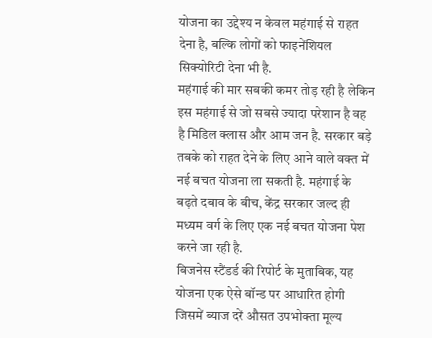योजना का उद्देश्य न केवल महंगाई से राहत देना है, बल्कि लोगों को फाइनेंशियल सिक्योरिटी देना भी है.
महंगाई की मार सबकी कमर तोड़ रही है लेकिन इस महंगाई से जो सबसे ज्यादा परेशान है वह है मिडिल क्लास और आम जन है. सरकार बड़े तबके को राहत देने के लिए आने वाले वक्त में नई बचत योजना ला सकती है. महंगाई के बढ़ते दबाव के बीच, केंद्र सरकार जल्द ही मध्यम वर्ग के लिए एक नई बचत योजना पेश करने जा रही है.
बिजनेस स्टैंडर्ड की रिपोर्ट के मुताबिक, यह योजना एक ऐसे बॉन्ड पर आधारित होगी जिसमें ब्याज दरें औसत उपभोक्ता मूल्य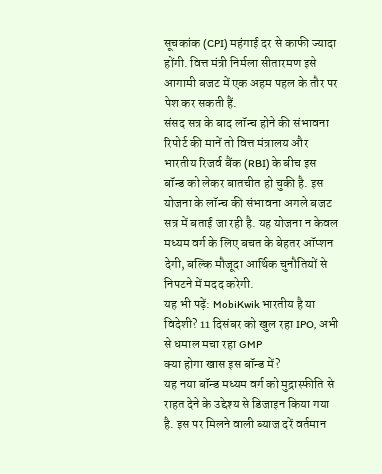सूचकांक (CPI) महंगाई दर से काफी ज्यादा होंगी. वित्त मंत्री निर्मला सीतारमण इसे आगामी बजट में एक अहम पहल के तौर पर पेश कर सकती हैं.
संसद सत्र के बाद लॉन्च होने की संभावना
रिपोर्ट की मानें तो वित्त मंत्रालय और भारतीय रिजर्व बैंक (RBI) के बीच इस बॉन्ड को लेकर बातचीत हो चुकी है. इस योजना के लॉन्च की संभावना अगले बजट सत्र में बताई जा रही है. यह योजना न केवल मध्यम वर्ग के लिए बचत के बेहतर ऑप्शन देगी, बल्कि मौजूदा आर्थिक चुनौतियों से निपटने में मदद करेगी.
यह भी पढ़ें: MobiKwik भारतीय है या विदेशी? 11 दिसंबर को खुल रहा IPO, अभी से धमाल मचा रहा GMP
क्या होगा खास इस बॉन्ड में?
यह नया बॉन्ड मध्यम वर्ग को मुद्रास्फीति से राहत देने के उद्देश्य से डिजाइन किया गया है. इस पर मिलने वाली ब्याज दरें वर्तमान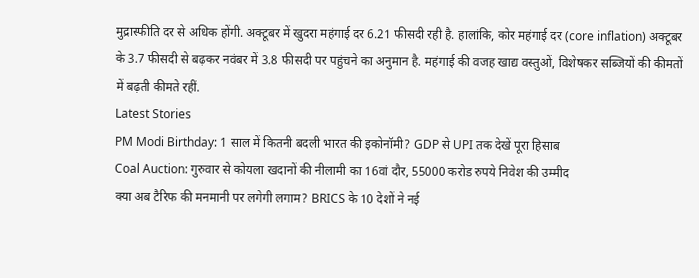मुद्रास्फीति दर से अधिक होंगी. अक्टूबर में खुदरा महंगाई दर 6.21 फीसदी रही है. हालांकि, कोर महंगाई दर (core inflation) अक्टूबर के 3.7 फीसदी से बढ़कर नवंबर में 3.8 फीसदी पर पहुंचने का अनुमान है. महंगाई की वजह खाद्य वस्तुओं, विशेषकर सब्जियों की कीमतों में बढ़ती कीमते रहीं.
Latest Stories
PM Modi Birthday: 1 साल में कितनी बदली भारत की इकोनॉमी? GDP से UPI तक देखें पूरा हिसाब
Coal Auction: गुरुवार से कोयला खदानों की नीलामी का 16वां दौर, 55000 करोड रुपये निवेश की उम्मीद
क्या अब टैरिफ की मनमानी पर लगेगी लगाम? BRICS के 10 देशों ने नई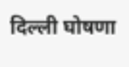दिल्ली घोषणा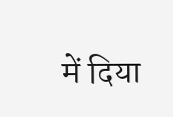में दिया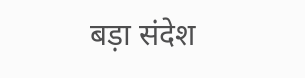बड़ा संदेश